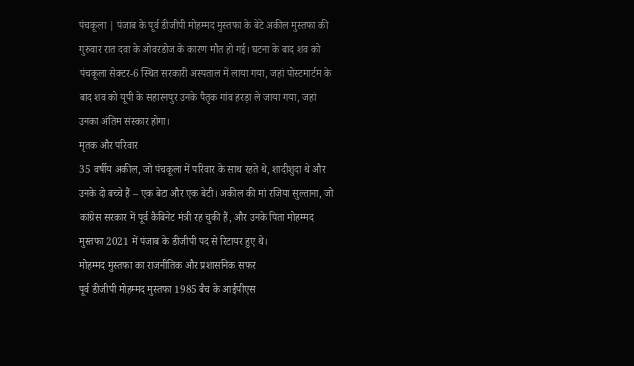पंचकूला | पंजाब के पूर्व डीजीपी मोहम्मद मुस्तफा के बेटे अकील मुस्तफा की गुरुवार रात दवा के ओवरडोज के कारण मौत हो गई। घटना के बाद शव को पंचकूला सेक्टर-6 स्थित सरकारी अस्पताल में लाया गया, जहां पोस्टमार्टम के बाद शव को यूपी के सहारनपुर उनके पैतृक गांव हरड़ा ले जाया गया, जहां उनका अंतिम संस्कार होगा।
मृतक और परिवार
35 वर्षीय अकील, जो पंचकूला में परिवार के साथ रहते थे, शादीशुदा थे और उनके दो बच्चे हैं – एक बेटा और एक बेटी। अकील की मां रजिया सुल्ताना, जो कांग्रेस सरकार में पूर्व कैबिनेट मंत्री रह चुकी हैं, और उनके पिता मोहम्मद मुस्तफा 2021 में पंजाब के डीजीपी पद से रिटायर हुए थे।
मोहम्मद मुस्तफा का राजनीतिक और प्रशासनिक सफर
पूर्व डीजीपी मोहम्मद मुस्तफा 1985 बैच के आईपीएस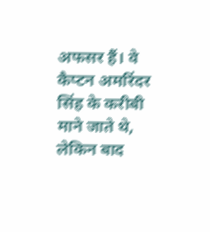अफसर हैं। वे कैप्टन अमरिंदर सिंह के करीबी माने जाते थे, लेकिन बाद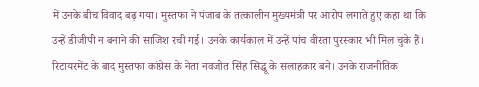में उनके बीच विवाद बढ़ गया। मुस्तफा ने पंजाब के तत्कालीन मुख्यमंत्री पर आरोप लगाते हुए कहा था कि उन्हें डीजीपी न बनाने की साजिश रची गई। उनके कार्यकाल में उन्हें पांच वीरता पुरस्कार भी मिल चुके हैं।
रिटायरमेंट के बाद मुस्तफा कांग्रेस के नेता नवजोत सिंह सिद्धू के सलाहकार बने। उनके राजनीतिक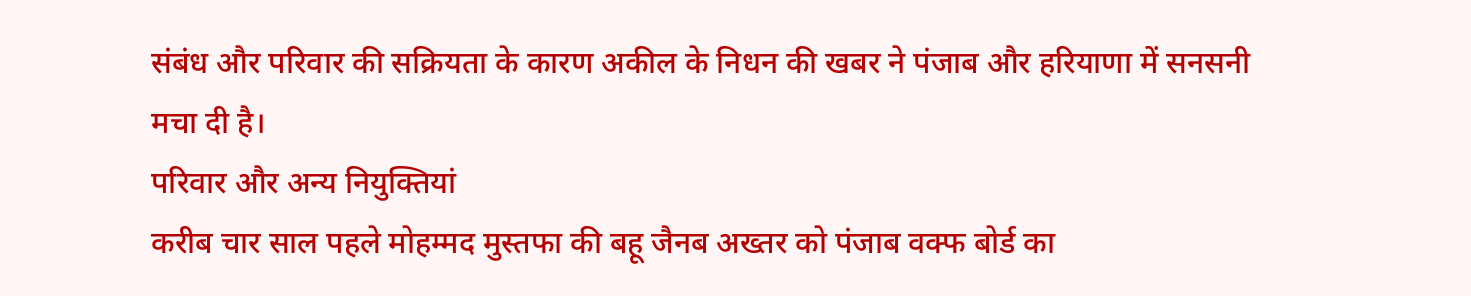संबंध और परिवार की सक्रियता के कारण अकील के निधन की खबर ने पंजाब और हरियाणा में सनसनी मचा दी है।
परिवार और अन्य नियुक्तियां
करीब चार साल पहले मोहम्मद मुस्तफा की बहू जैनब अख्तर को पंजाब वक्फ बोर्ड का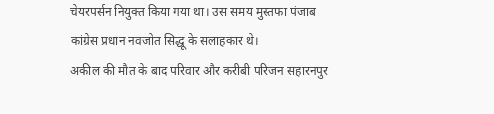चेयरपर्सन नियुक्त किया गया था। उस समय मुस्तफा पंजाब कांग्रेस प्रधान नवजोत सिद्धू के सलाहकार थे।
अकील की मौत के बाद परिवार और करीबी परिजन सहारनपुर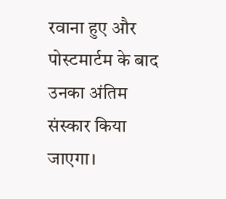रवाना हुए और पोस्टमार्टम के बाद उनका अंतिम संस्कार किया जाएगा।